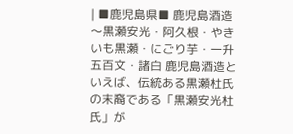| ■鹿児島県■ 鹿児島酒造〜黒瀬安光・阿久根・やきいも黒瀬・にごり芋・一升五百文・諸白 鹿児島酒造といえば、伝統ある黒瀬杜氏の末裔である「黒瀬安光杜氏」が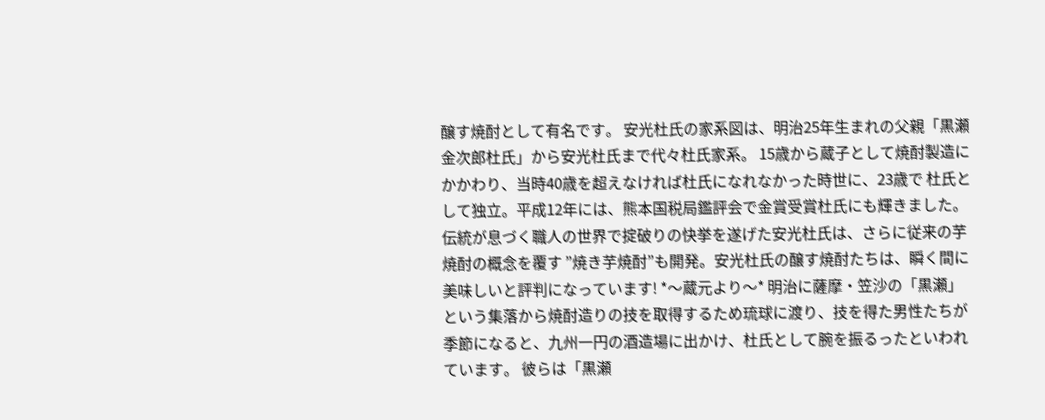醸す焼酎として有名です。 安光杜氏の家系図は、明治25年生まれの父親「黒瀬金次郎杜氏」から安光杜氏まで代々杜氏家系。 15歳から蔵子として焼酎製造にかかわり、当時40歳を超えなければ杜氏になれなかった時世に、23歳で 杜氏として独立。平成12年には、熊本国税局鑑評会で金賞受賞杜氏にも輝きました。 伝統が息づく職人の世界で掟破りの快挙を遂げた安光杜氏は、さらに従来の芋焼酎の概念を覆す ”焼き芋焼酎”も開発。安光杜氏の醸す焼酎たちは、瞬く間に美味しいと評判になっています! *〜蔵元より〜* 明治に薩摩・笠沙の「黒瀬」という集落から焼酎造りの技を取得するため琉球に渡り、技を得た男性たちが 季節になると、九州一円の酒造場に出かけ、杜氏として腕を振るったといわれています。 彼らは「黒瀬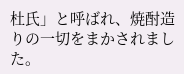杜氏」と呼ばれ、焼酎造りの一切をまかされました。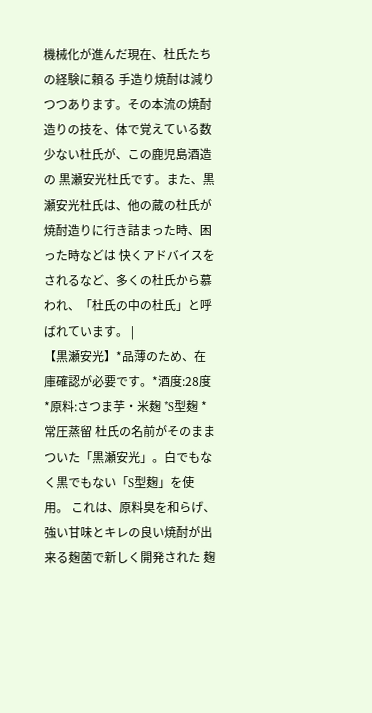機械化が進んだ現在、杜氏たちの経験に頼る 手造り焼酎は減りつつあります。その本流の焼酎造りの技を、体で覚えている数少ない杜氏が、この鹿児島酒造の 黒瀬安光杜氏です。また、黒瀬安光杜氏は、他の蔵の杜氏が焼酎造りに行き詰まった時、困った時などは 快くアドバイスをされるなど、多くの杜氏から慕われ、「杜氏の中の杜氏」と呼ばれています。 |
【黒瀬安光】*品薄のため、在庫確認が必要です。*酒度:28度 *原料:さつま芋・米麹 *S型麹 *常圧蒸留 杜氏の名前がそのままついた「黒瀬安光」。白でもなく黒でもない「S型麹」を使用。 これは、原料臭を和らげ、強い甘味とキレの良い焼酎が出来る麹菌で新しく開発された 麹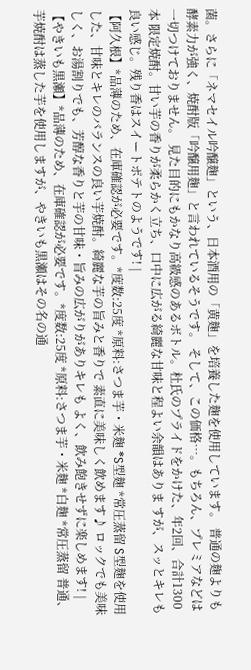菌。さらに「ネマセイル吟醸麹」という、日本酒用の「黄麹」を培養した麹を使用しています。 普通の麹よりも酵素力が強く、焼酎版「吟醸用麹」と言われているそうです。 そして、この価格…。もちろん、プレミアなどは一切つけておりません。 見た目的にもかなり高級感のあるボトル。杜氏のプライドをかけた、年2回、合計1300本 限定焼酎。甘い芋の香りが柔らかく立ち、口中に広がる綺麗な甘味と程よい余韻はありま すが、スッとキレも良い感じ。残り香はスイートポテトのようです! |
【阿久根】*品薄のため、在庫確認が必要です。*度数:25度 *原料:さつま芋・米麹 *S型麹 *常圧蒸留 S型麹を使用した、甘味とキレのバランスの良い芋焼酎。綺麗な芋の旨みと香りで 素直に美味しく飲めます♪ ロックでも美味しく、お湯割りでも、芳醇な香りと芋の甘味・旨みの広がりがありキレも よく、飲み飽きせずに楽しめます! |
【やきいも黒瀬】*品薄のため、在庫確認が必要です。*度数:25度 *原料:さつま芋・米麹 *白麹 *常圧蒸留 普通、芋焼酎は蒸した芋を使用しますが、やきいも黒瀬はその名の通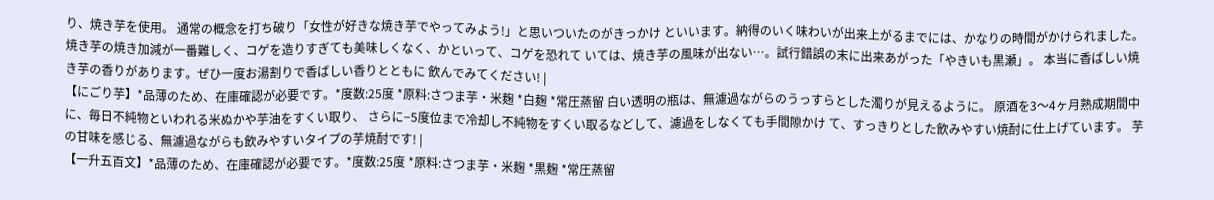り、焼き芋を使用。 通常の概念を打ち破り「女性が好きな焼き芋でやってみよう!」と思いついたのがきっかけ といいます。納得のいく味わいが出来上がるまでには、かなりの時間がかけられました。 焼き芋の焼き加減が一番難しく、コゲを造りすぎても美味しくなく、かといって、コゲを恐れて いては、焼き芋の風味が出ない…。試行錯誤の末に出来あがった「やきいも黒瀬」。 本当に香ばしい焼き芋の香りがあります。ぜひ一度お湯割りで香ばしい香りとともに 飲んでみてください! |
【にごり芋】*品薄のため、在庫確認が必要です。*度数:25度 *原料:さつま芋・米麹 *白麹 *常圧蒸留 白い透明の瓶は、無濾過ながらのうっすらとした濁りが見えるように。 原酒を3〜4ヶ月熟成期間中に、毎日不純物といわれる米ぬかや芋油をすくい取り、 さらに−5度位まで冷却し不純物をすくい取るなどして、濾過をしなくても手間隙かけ て、すっきりとした飲みやすい焼酎に仕上げています。 芋の甘味を感じる、無濾過ながらも飲みやすいタイプの芋焼酎です! |
【一升五百文】*品薄のため、在庫確認が必要です。*度数:25度 *原料:さつま芋・米麹 *黒麹 *常圧蒸留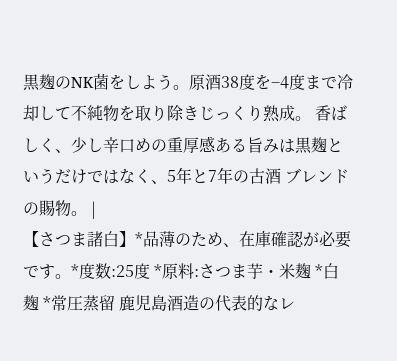黒麹のNK菌をしよう。原酒38度を−4度まで冷却して不純物を取り除きじっくり熟成。 香ばしく、少し辛口めの重厚感ある旨みは黒麹というだけではなく、5年と7年の古酒 ブレンドの賜物。 |
【さつま諸白】*品薄のため、在庫確認が必要です。*度数:25度 *原料:さつま芋・米麹 *白麹 *常圧蒸留 鹿児島酒造の代表的なレ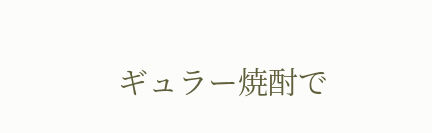ギュラー焼酎で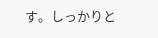す。しっかりと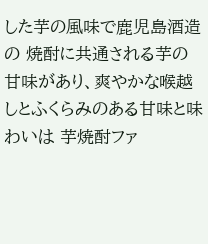した芋の風味で鹿児島酒造の 焼酎に共通される芋の甘味があり、爽やかな喉越しとふくらみのある甘味と味わいは 芋焼酎ファ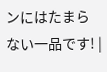ンにはたまらない一品です! |